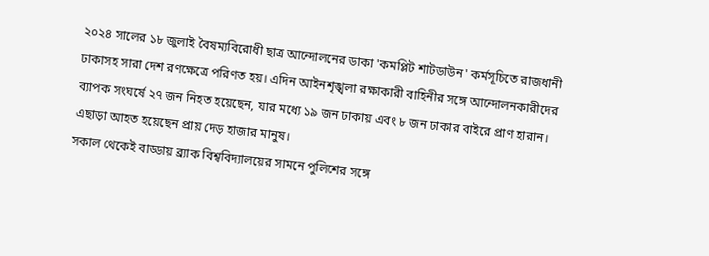২০২৪ সালের ১৮ জুলাই বৈষম্যবিরোধী ছাত্র আন্দোলনের ডাকা 'কমপ্লিট শাটডাউন' কর্মসূচিতে রাজধানী ঢাকাসহ সারা দেশ রণক্ষেত্রে পরিণত হয়। এদিন আইনশৃঙ্খলা রক্ষাকারী বাহিনীর সঙ্গে আন্দোলনকারীদের ব্যাপক সংঘর্ষে ২৭ জন নিহত হয়েছেন, যার মধ্যে ১৯ জন ঢাকায় এবং ৮ জন ঢাকার বাইরে প্রাণ হারান। এছাড়া আহত হয়েছেন প্রায় দেড় হাজার মানুষ।
সকাল থেকেই বাড্ডায় ব্র্যাক বিশ্ববিদ্যালয়ের সামনে পুলিশের সঙ্গে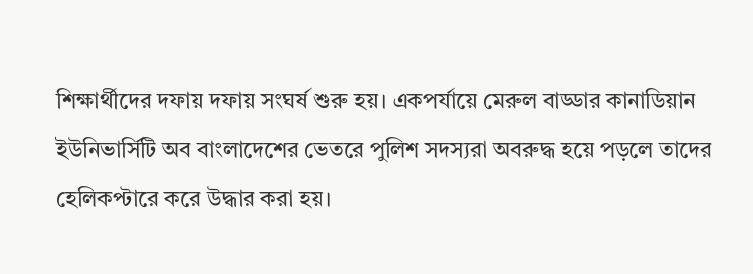শিক্ষার্থীদের দফায় দফায় সংঘর্ষ শুরু হয়। একপর্যায়ে মেরুল বাড্ডার কানাডিয়ান ইউনিভার্সিটি অব বাংলাদেশের ভেতরে পুলিশ সদস্যরা অবরুদ্ধ হয়ে পড়লে তাদের হেলিকপ্টারে করে উদ্ধার করা হয়।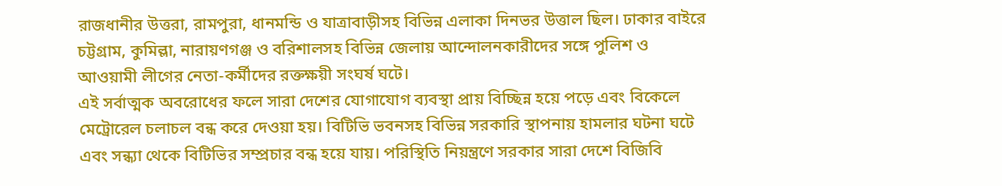রাজধানীর উত্তরা, রামপুরা, ধানমন্ডি ও যাত্রাবাড়ীসহ বিভিন্ন এলাকা দিনভর উত্তাল ছিল। ঢাকার বাইরে চট্টগ্রাম, কুমিল্লা, নারায়ণগঞ্জ ও বরিশালসহ বিভিন্ন জেলায় আন্দোলনকারীদের সঙ্গে পুলিশ ও আওয়ামী লীগের নেতা-কর্মীদের রক্তক্ষয়ী সংঘর্ষ ঘটে।
এই সর্বাত্মক অবরোধের ফলে সারা দেশের যোগাযোগ ব্যবস্থা প্রায় বিচ্ছিন্ন হয়ে পড়ে এবং বিকেলে মেট্রোরেল চলাচল বন্ধ করে দেওয়া হয়। বিটিভি ভবনসহ বিভিন্ন সরকারি স্থাপনায় হামলার ঘটনা ঘটে এবং সন্ধ্যা থেকে বিটিভির সম্প্রচার বন্ধ হয়ে যায়। পরিস্থিতি নিয়ন্ত্রণে সরকার সারা দেশে বিজিবি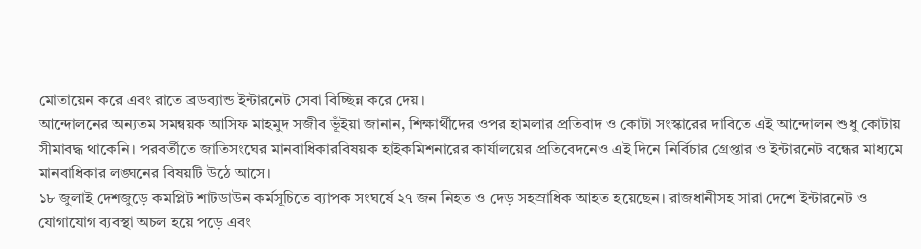মোতায়েন করে এবং রাতে ব্রডব্যান্ড ইন্টারনেট সেবা বিচ্ছিন্ন করে দেয়।
আন্দোলনের অন্যতম সমন্বয়ক আসিফ মাহমুদ সজীব ভূঁইয়া জানান, শিক্ষার্থীদের ওপর হামলার প্রতিবাদ ও কোটা সংস্কারের দাবিতে এই আন্দোলন শুধু কোটায় সীমাবদ্ধ থাকেনি। পরবর্তীতে জাতিসংঘের মানবাধিকারবিষয়ক হাইকমিশনারের কার্যালয়ের প্রতিবেদনেও এই দিনে নির্বিচার গ্রেপ্তার ও ইন্টারনেট বন্ধের মাধ্যমে মানবাধিকার লঙ্ঘনের বিষয়টি উঠে আসে।
১৮ জুলাই দেশজুড়ে কমপ্লিট শাটডাউন কর্মসূচিতে ব্যাপক সংঘর্ষে ২৭ জন নিহত ও দেড় সহস্রাধিক আহত হয়েছেন। রাজধানীসহ সারা দেশে ইন্টারনেট ও যোগাযোগ ব্যবস্থা অচল হয়ে পড়ে এবং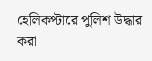হেলিকপ্টারে পুলিশ উদ্ধার করা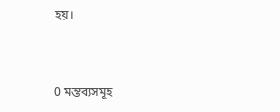হয়।


0 মন্তব্যসমূহ